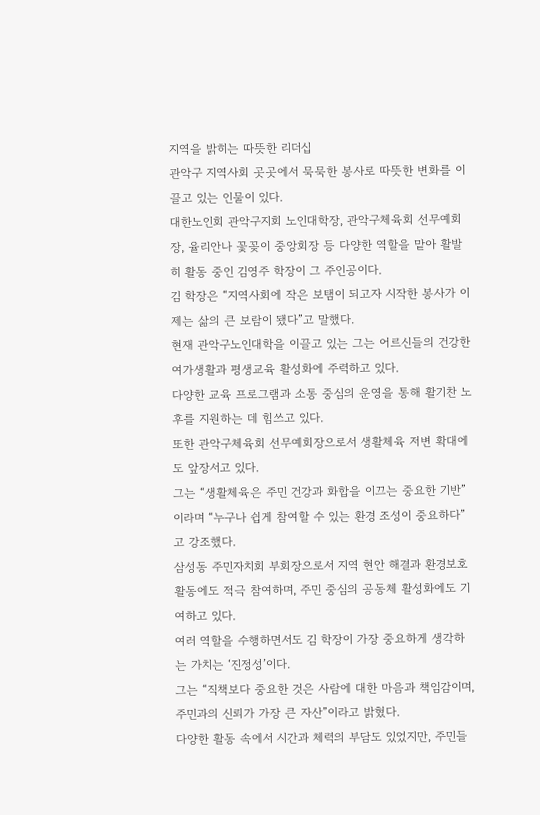지역을 밝히는 따뜻한 리더십
관악구 지역사회 곳곳에서 묵묵한 봉사로 따뜻한 변화를 이끌고 있는 인물이 있다.
대한노인회 관악구지회 노인대학장, 관악구체육회 선무예회장, 율리안나 꽃꽂이 중앙회장 등 다양한 역할을 맡아 활발히 활동 중인 김영주 학장이 그 주인공이다.
김 학장은 “지역사회에 작은 보탬이 되고자 시작한 봉사가 이제는 삶의 큰 보람이 됐다”고 말했다.
현재 관악구노인대학을 이끌고 있는 그는 어르신들의 건강한 여가생활과 평생교육 활성화에 주력하고 있다.
다양한 교육 프로그램과 소통 중심의 운영을 통해 활기찬 노후를 지원하는 데 힘쓰고 있다.
또한 관악구체육회 선무예회장으로서 생활체육 저변 확대에도 앞장서고 있다.
그는 “생활체육은 주민 건강과 화합을 이끄는 중요한 기반”이라며 “누구나 쉽게 참여할 수 있는 환경 조성이 중요하다”고 강조했다.
삼성동 주민자치회 부회장으로서 지역 현안 해결과 환경보호 활동에도 적극 참여하며, 주민 중심의 공동체 활성화에도 기여하고 있다.
여러 역할을 수행하면서도 김 학장이 가장 중요하게 생각하는 가치는 ‘진정성’이다.
그는 “직책보다 중요한 것은 사람에 대한 마음과 책임감이며, 주민과의 신뢰가 가장 큰 자산”이라고 밝혔다.
다양한 활동 속에서 시간과 체력의 부담도 있었지만, 주민들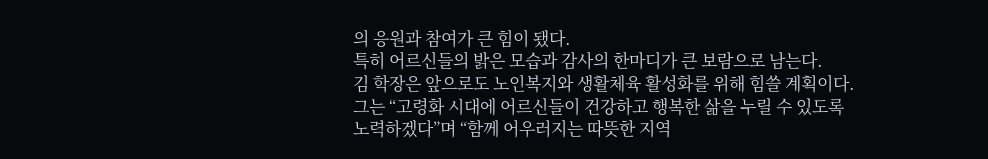의 응원과 참여가 큰 힘이 됐다.
특히 어르신들의 밝은 모습과 감사의 한마디가 큰 보람으로 남는다.
김 학장은 앞으로도 노인복지와 생활체육 활성화를 위해 힘쓸 계획이다.
그는 “고령화 시대에 어르신들이 건강하고 행복한 삶을 누릴 수 있도록 노력하겠다”며 “함께 어우러지는 따뜻한 지역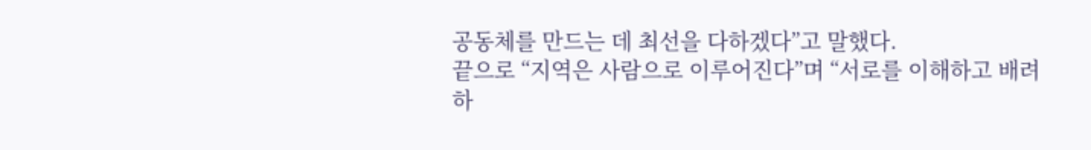공동체를 만드는 데 최선을 다하겠다”고 말했다.
끝으로 “지역은 사람으로 이루어진다”며 “서로를 이해하고 배려하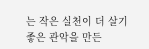는 작은 실천이 더 살기 좋은 관악을 만든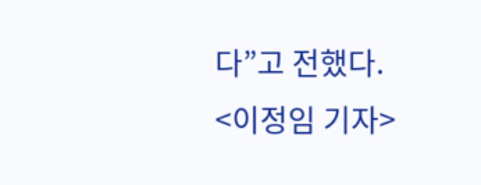다”고 전했다.
<이정임 기자>